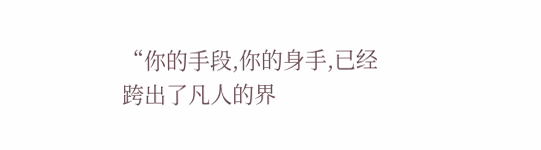“你的手段,你的身手,已经跨出了凡人的界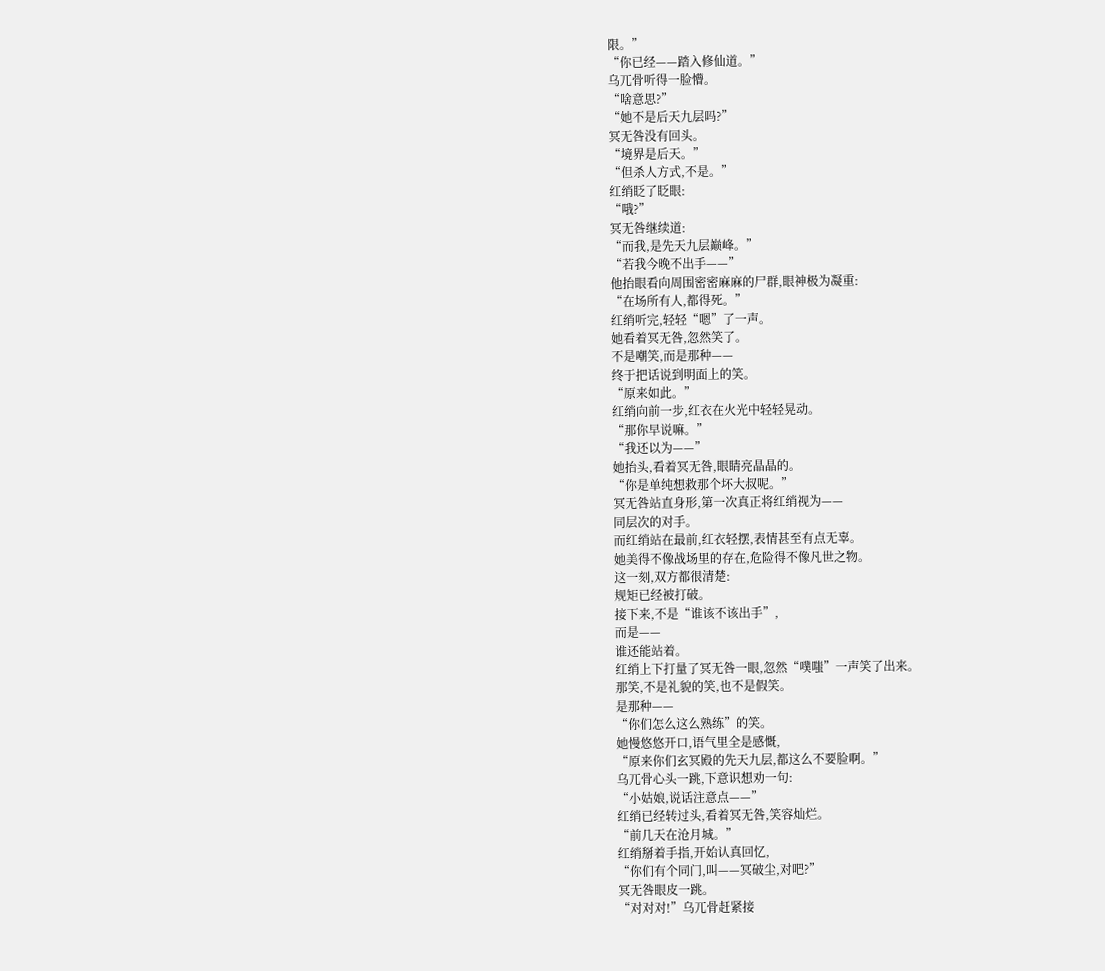限。”
“你已经——踏入修仙道。”
乌兀骨听得一脸懵。
“啥意思?”
“她不是后天九层吗?”
冥无咎没有回头。
“境界是后天。”
“但杀人方式,不是。”
红绡眨了眨眼:
“哦?”
冥无咎继续道:
“而我,是先天九层巅峰。”
“若我今晚不出手——”
他抬眼看向周围密密麻麻的尸群,眼神极为凝重:
“在场所有人,都得死。”
红绡听完,轻轻“嗯”了一声。
她看着冥无咎,忽然笑了。
不是嘲笑,而是那种——
终于把话说到明面上的笑。
“原来如此。”
红绡向前一步,红衣在火光中轻轻晃动。
“那你早说嘛。”
“我还以为——”
她抬头,看着冥无咎,眼睛亮晶晶的。
“你是单纯想救那个坏大叔呢。”
冥无咎站直身形,第一次真正将红绡视为——
同层次的对手。
而红绡站在最前,红衣轻摆,表情甚至有点无辜。
她美得不像战场里的存在,危险得不像凡世之物。
这一刻,双方都很清楚:
规矩已经被打破。
接下来,不是“谁该不该出手”,
而是——
谁还能站着。
红绡上下打量了冥无咎一眼,忽然“噗嗤”一声笑了出来。
那笑,不是礼貌的笑,也不是假笑。
是那种——
“你们怎么这么熟练”的笑。
她慢悠悠开口,语气里全是感慨,
“原来你们玄冥殿的先天九层,都这么不要脸啊。”
乌兀骨心头一跳,下意识想劝一句:
“小姑娘,说话注意点——”
红绡已经转过头,看着冥无咎,笑容灿烂。
“前几天在沧月城。”
红绡掰着手指,开始认真回忆,
“你们有个同门,叫——冥破尘,对吧?”
冥无咎眼皮一跳。
“对对对!”乌兀骨赶紧接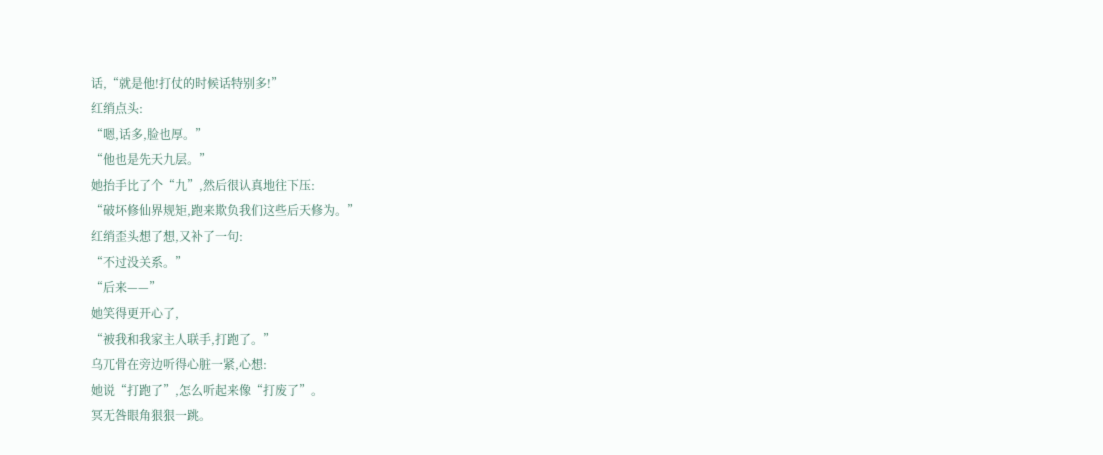话,“就是他!打仗的时候话特别多!”
红绡点头:
“嗯,话多,脸也厚。”
“他也是先天九层。”
她抬手比了个“九”,然后很认真地往下压:
“破坏修仙界规矩,跑来欺负我们这些后天修为。”
红绡歪头想了想,又补了一句:
“不过没关系。”
“后来——”
她笑得更开心了,
“被我和我家主人联手,打跑了。”
乌兀骨在旁边听得心脏一紧,心想:
她说“打跑了”,怎么听起来像“打废了”。
冥无咎眼角狠狠一跳。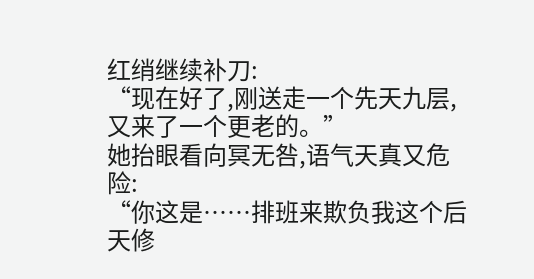红绡继续补刀:
“现在好了,刚送走一个先天九层,又来了一个更老的。”
她抬眼看向冥无咎,语气天真又危险:
“你这是……排班来欺负我这个后天修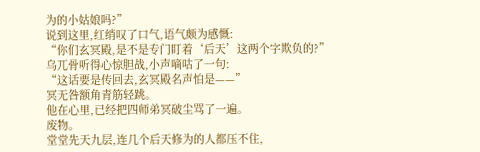为的小姑娘吗?”
说到这里,红绡叹了口气,语气颇为感慨:
“你们玄冥殿,是不是专门盯着‘后天’这两个字欺负的?”
乌兀骨听得心惊胆战,小声嘀咕了一句:
“这话要是传回去,玄冥殿名声怕是——”
冥无咎额角青筋轻跳。
他在心里,已经把四师弟冥破尘骂了一遍。
废物。
堂堂先天九层,连几个后天修为的人都压不住,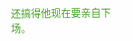还搞得他现在要亲自下场。